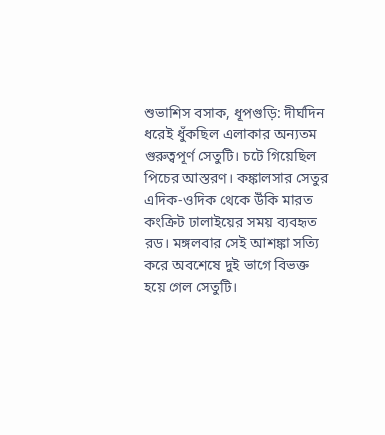শুভাশিস বসাক, ধূপগুড়ি: দীর্ঘদিন ধরেই ধুঁকছিল এলাকার অন্যতম গুরুত্বপূর্ণ সেতুটি। চটে গিয়েছিল পিচের আস্তরণ। কঙ্কালসার সেতুর এদিক-ওদিক থেকে উঁকি মারত কংক্রিট ঢালাইয়ের সময় ব্যবহৃত রড। মঙ্গলবার সেই আশঙ্কা সত্যি করে অবশেষে দুই ভাগে বিভক্ত হয়ে গেল সেতুটি।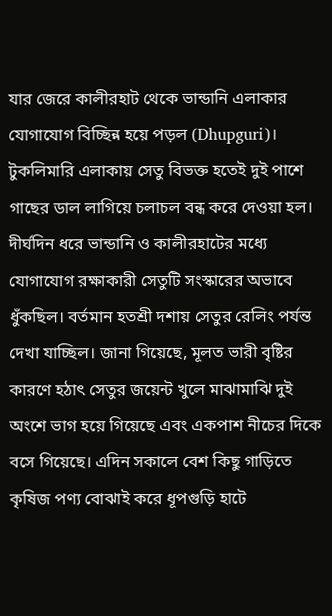যার জেরে কালীরহাট থেকে ভান্ডানি এলাকার যোগাযোগ বিচ্ছিন্ন হয়ে পড়ল (Dhupguri)। টুকলিমারি এলাকায় সেতু বিভক্ত হতেই দুই পাশে গাছের ডাল লাগিয়ে চলাচল বন্ধ করে দেওয়া হল।
দীর্ঘদিন ধরে ভান্ডানি ও কালীরহাটের মধ্যে যোগাযোগ রক্ষাকারী সেতুটি সংস্কারের অভাবে ধুঁকছিল। বর্তমান হতশ্রী দশায় সেতুর রেলিং পর্যন্ত দেখা যাচ্ছিল। জানা গিয়েছে, মূলত ভারী বৃষ্টির কারণে হঠাৎ সেতুর জয়েন্ট খুলে মাঝামাঝি দুই অংশে ভাগ হয়ে গিয়েছে এবং একপাশ নীচের দিকে বসে গিয়েছে। এদিন সকালে বেশ কিছু গাড়িতে কৃষিজ পণ্য বোঝাই করে ধূপগুড়ি হাটে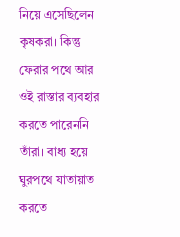নিয়ে এসেছিলেন কৃষকরা। কিন্তু ফেরার পথে আর ওই রাস্তার ব্যবহার করতে পারেননি তাঁরা। বাধ্য হয়ে ঘুরপথে যাতায়াত করতে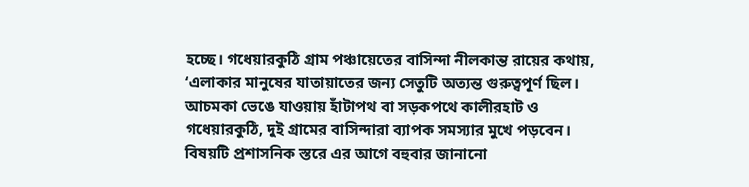হচ্ছে। গধেয়ারকুঠি গ্রাম পঞ্চায়েতের বাসিন্দা নীলকান্ত রায়ের কথায়, ‘এলাকার মানুষের যাতায়াতের জন্য সেতুটি অত্যন্ত গুরুত্বপূর্ণ ছিল। আচমকা ভেঙে যাওয়ায় হাঁটাপথ বা সড়কপথে কালীরহাট ও গধেয়ারকুঠি, দুই গ্রামের বাসিন্দারা ব্যাপক সমস্যার মুখে পড়বেন। বিষয়টি প্রশাসনিক স্তরে এর আগে বহুবার জানানো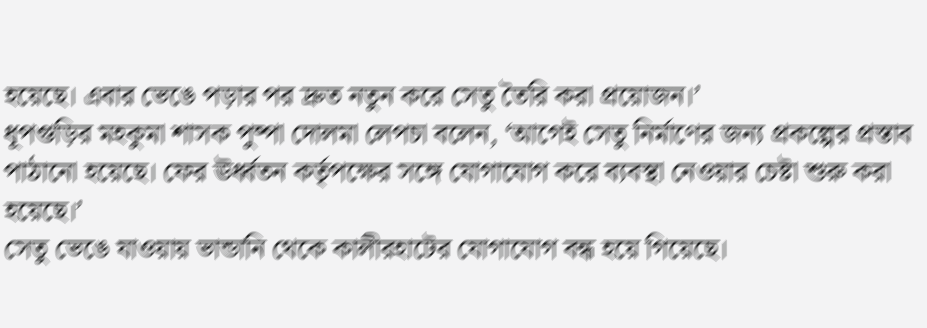হয়েছে। এবার ভেঙে পড়ার পর দ্রুত নতুন করে সেতু তৈরি করা প্রয়োজন।’
ধূপগুড়ির মহকুমা শাসক পুষ্পা দোলমা লেপচা বলেন, ‘আগেই সেতু নির্মাণের জন্য প্রকল্পের প্রস্তাব পাঠানো হয়েছে। ফের ঊর্ধ্বতন কর্তৃপক্ষের সঙ্গে যোগাযোগ করে ব্যবস্থা নেওয়ার চেষ্টা শুরু করা হয়েছে।’
সেতু ভেঙে যাওয়ায় ভান্ডানি থেকে কালীরহাটের যোগাযোগ বন্ধ হয়ে গিয়েছে।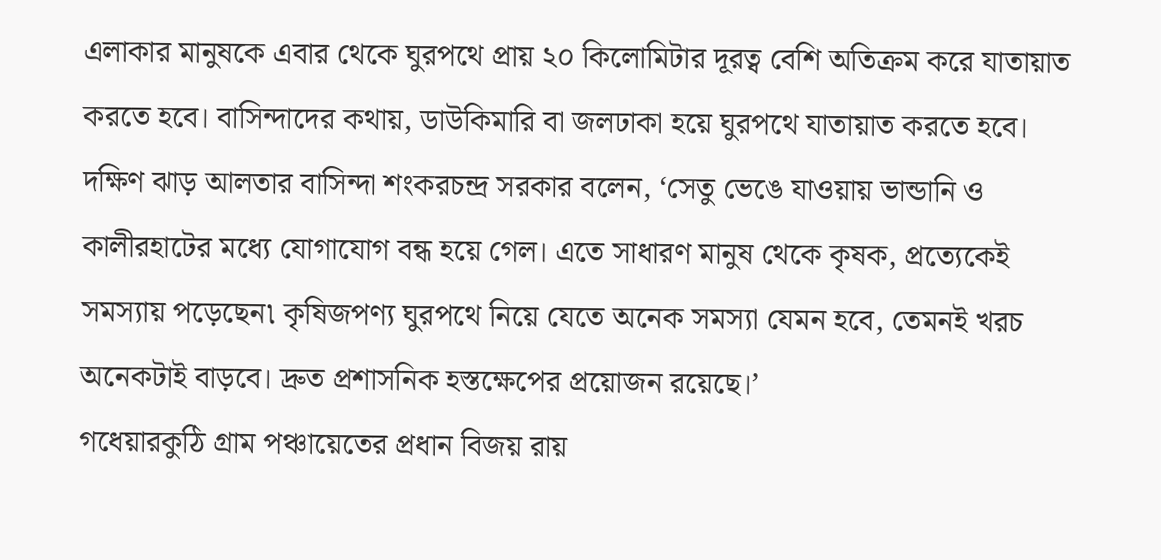এলাকার মানুষকে এবার থেকে ঘুরপথে প্রায় ২০ কিলোমিটার দূরত্ব বেশি অতিক্রম করে যাতায়াত করতে হবে। বাসিন্দাদের কথায়, ডাউকিমারি বা জলঢাকা হয়ে ঘুরপথে যাতায়াত করতে হবে। দক্ষিণ ঝাড় আলতার বাসিন্দা শংকরচন্দ্র সরকার বলেন, ‘সেতু ভেঙে যাওয়ায় ভান্ডানি ও কালীরহাটের মধ্যে যোগাযোগ বন্ধ হয়ে গেল। এতে সাধারণ মানুষ থেকে কৃষক, প্রত্যেকেই সমস্যায় পড়েছেন৷ কৃষিজপণ্য ঘুরপথে নিয়ে যেতে অনেক সমস্যা যেমন হবে, তেমনই খরচ অনেকটাই বাড়বে। দ্রুত প্রশাসনিক হস্তক্ষেপের প্রয়োজন রয়েছে।’
গধেয়ারকুঠি গ্রাম পঞ্চায়েতের প্রধান বিজয় রায়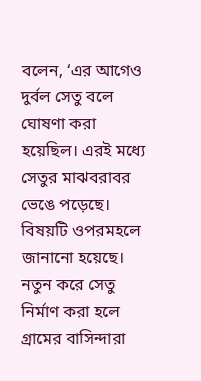বলেন, ‘এর আগেও দুর্বল সেতু বলে ঘোষণা করা হয়েছিল। এরই মধ্যে সেতুর মাঝবরাবর ভেঙে পড়েছে। বিষয়টি ওপরমহলে জানানো হয়েছে। নতুন করে সেতু নির্মাণ করা হলে গ্রামের বাসিন্দারা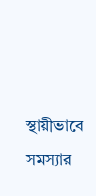স্থায়ীভাবে সমস্যার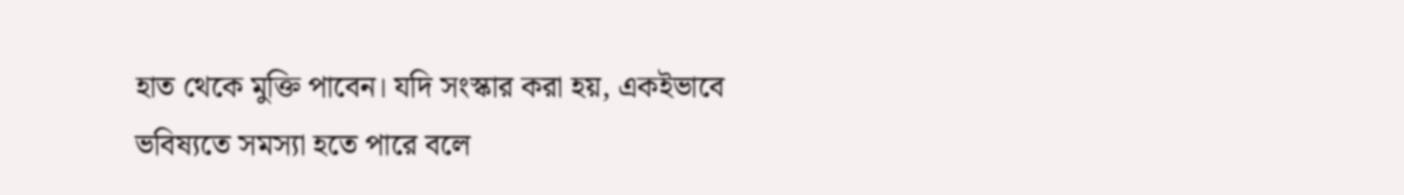হাত থেকে মুক্তি পাবেন। যদি সংস্কার করা হয়, একইভাবে ভবিষ্যতে সমস্যা হতে পারে বলে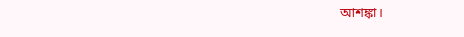আশঙ্কা।